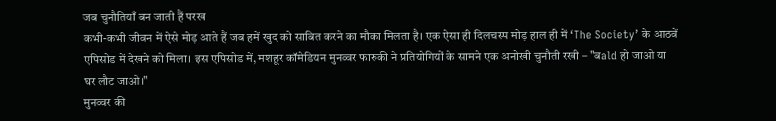जब चुनौतियाँ बन जाती हैं परख
कभी-कभी जीवन में ऐसे मोड़ आते हैं जब हमें खुद को साबित करने का मौका मिलता है। एक ऐसा ही दिलचस्प मोड़ हाल ही में ‘The Society’ के आठवें एपिसोड में देखने को मिला। इस एपिसोड में, मशहूर कॉमेडियन मुनव्वर फारुकी ने प्रतियोगियों के सामने एक अनोखी चुनौती रखी – "बald हो जाओ या घर लौट जाओ।"
मुनव्वर की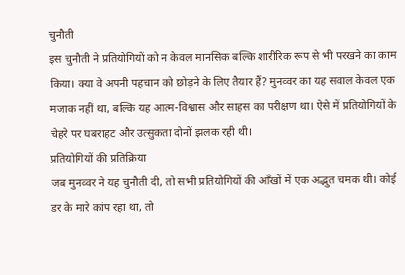चुनौती
इस चुनौती ने प्रतियोगियों को न केवल मानसिक बल्कि शारीरिक रूप से भी परखने का काम किया। क्या वे अपनी पहचान को छोड़ने के लिए तैयार हैं? मुनव्वर का यह सवाल केवल एक मजाक नहीं था, बल्कि यह आत्म-विश्वास और साहस का परीक्षण था। ऐसे में प्रतियोगियों के चेहरे पर घबराहट और उत्सुकता दोनों झलक रही थी।
प्रतियोगियों की प्रतिक्रिया
जब मुनव्वर ने यह चुनौती दी, तो सभी प्रतियोगियों की आँखों में एक अद्भुत चमक थी। कोई डर के मारे कांप रहा था, तो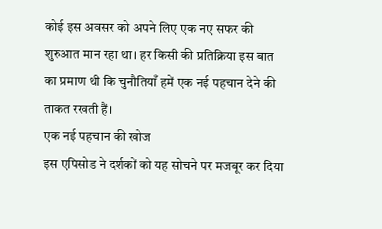कोई इस अवसर को अपने लिए एक नए सफर की शुरुआत मान रहा था। हर किसी की प्रतिक्रिया इस बात का प्रमाण थी कि चुनौतियाँ हमें एक नई पहचान देने की ताकत रखती हैं।
एक नई पहचान की खोज
इस एपिसोड ने दर्शकों को यह सोचने पर मजबूर कर दिया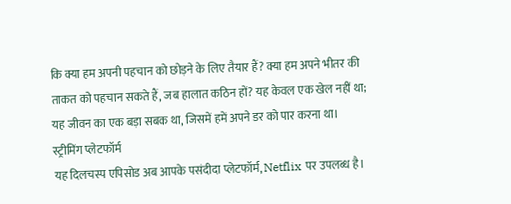कि क्या हम अपनी पहचान को छोड़ने के लिए तैयार हैं? क्या हम अपने भीतर की ताकत को पहचान सकते हैं, जब हालात कठिन हों? यह केवल एक खेल नहीं था; यह जीवन का एक बड़ा सबक था, जिसमें हमें अपने डर को पार करना था।
स्ट्रीमिंग प्लेटफॉर्म
यह दिलचस्प एपिसोड अब आपके पसंदीदा प्लेटफॉर्म, Netflix पर उपलब्ध है।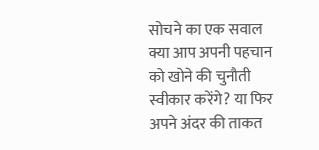सोचने का एक सवाल
क्या आप अपनी पहचान को खोने की चुनौती स्वीकार करेंगे? या फिर अपने अंदर की ताकत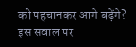को पहचानकर आगे बढ़ेंगे? इस सवाल पर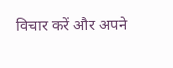विचार करें और अपने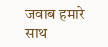जवाब हमारे साथ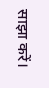साझा करें।